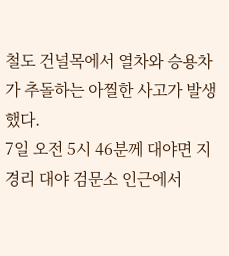철도 건널목에서 열차와 승용차가 추돌하는 아찔한 사고가 발생했다.
7일 오전 5시 46분께 대야면 지경리 대야 검문소 인근에서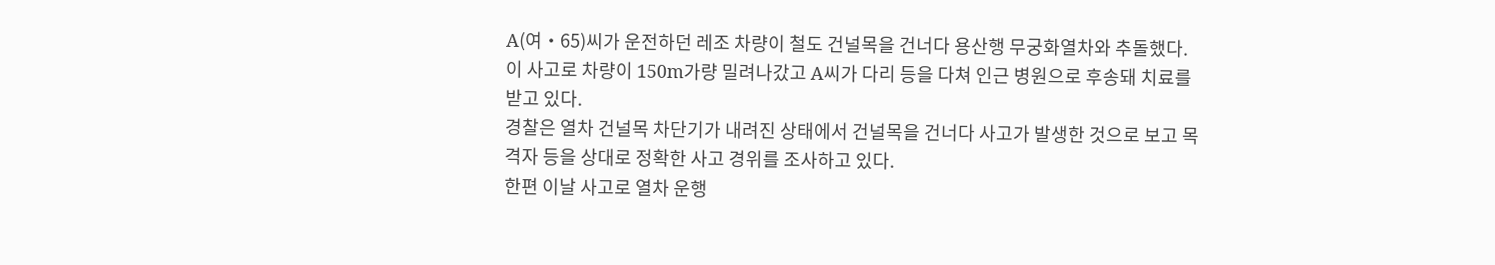A(여‧65)씨가 운전하던 레조 차량이 철도 건널목을 건너다 용산행 무궁화열차와 추돌했다.
이 사고로 차량이 150m가량 밀려나갔고 A씨가 다리 등을 다쳐 인근 병원으로 후송돼 치료를 받고 있다.
경찰은 열차 건널목 차단기가 내려진 상태에서 건널목을 건너다 사고가 발생한 것으로 보고 목격자 등을 상대로 정확한 사고 경위를 조사하고 있다.
한편 이날 사고로 열차 운행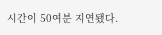시간이 50여분 지연됐다.